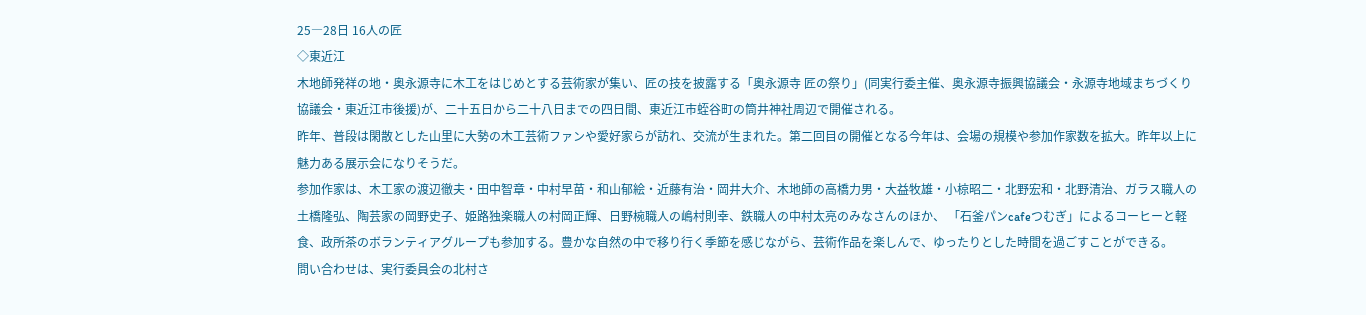25―28日 16人の匠
◇東近江
木地師発祥の地・奥永源寺に木工をはじめとする芸術家が集い、匠の技を披露する「奥永源寺 匠の祭り」(同実行委主催、奥永源寺振興協議会・永源寺地域まちづくり協議会・東近江市後援)が、二十五日から二十八日までの四日間、東近江市蛭谷町の筒井神社周辺で開催される。
昨年、普段は閑散とした山里に大勢の木工芸術ファンや愛好家らが訪れ、交流が生まれた。第二回目の開催となる今年は、会場の規模や参加作家数を拡大。昨年以上に魅力ある展示会になりそうだ。
参加作家は、木工家の渡辺徹夫・田中智章・中村早苗・和山郁絵・近藤有治・岡井大介、木地師の高橋力男・大益牧雄・小椋昭二・北野宏和・北野清治、ガラス職人の土橋隆弘、陶芸家の岡野史子、姫路独楽職人の村岡正輝、日野椀職人の嶋村則幸、鉄職人の中村太亮のみなさんのほか、 「石釜パンcafeつむぎ」によるコーヒーと軽食、政所茶のボランティアグループも参加する。豊かな自然の中で移り行く季節を感じながら、芸術作品を楽しんで、ゆったりとした時間を過ごすことができる。
問い合わせは、実行委員会の北村さ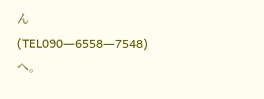ん(TEL090―6558―7548)へ。